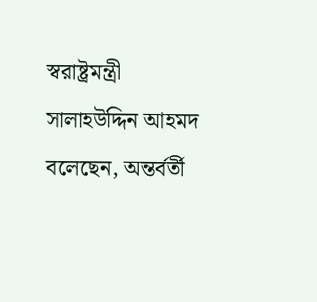স্বরাষ্ট্রমন্ত্রী সালাহউদ্দিন আহমদ বলেছেন, অন্তর্বর্তী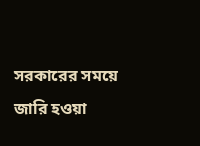সরকারের সময়ে জারি হওয়া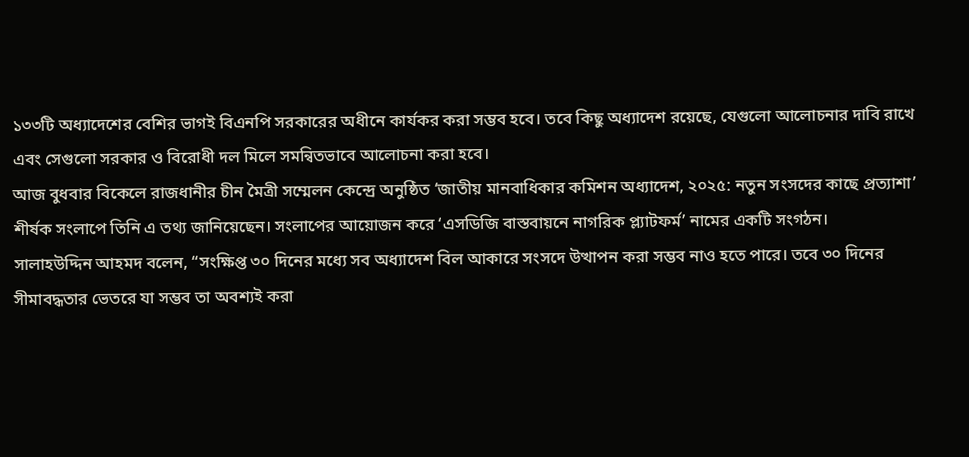১৩৩টি অধ্যাদেশের বেশির ভাগই বিএনপি সরকারের অধীনে কার্যকর করা সম্ভব হবে। তবে কিছু অধ্যাদেশ রয়েছে, যেগুলো আলোচনার দাবি রাখে এবং সেগুলো সরকার ও বিরোধী দল মিলে সমন্বিতভাবে আলোচনা করা হবে।
আজ বুধবার বিকেলে রাজধানীর চীন মৈত্রী সম্মেলন কেন্দ্রে অনুষ্ঠিত ‘জাতীয় মানবাধিকার কমিশন অধ্যাদেশ, ২০২৫: নতুন সংসদের কাছে প্রত্যাশা’ শীর্ষক সংলাপে তিনি এ তথ্য জানিয়েছেন। সংলাপের আয়োজন করে ‘এসডিজি বাস্তবায়নে নাগরিক প্ল্যাটফর্ম’ নামের একটি সংগঠন।
সালাহউদ্দিন আহমদ বলেন, “সংক্ষিপ্ত ৩০ দিনের মধ্যে সব অধ্যাদেশ বিল আকারে সংসদে উত্থাপন করা সম্ভব নাও হতে পারে। তবে ৩০ দিনের সীমাবদ্ধতার ভেতরে যা সম্ভব তা অবশ্যই করা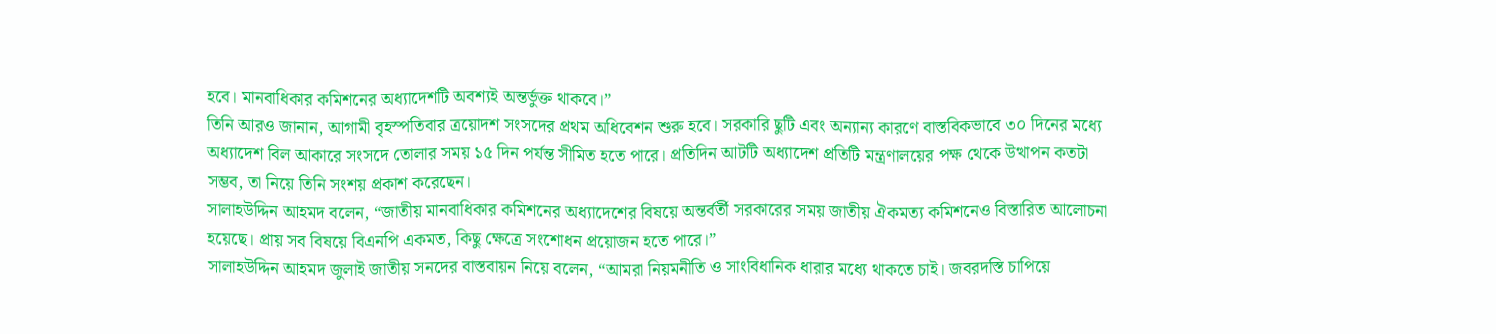হবে। মানবাধিকার কমিশনের অধ্যাদেশটি অবশ্যই অন্তর্ভুক্ত থাকবে।”
তিনি আরও জানান, আগামী বৃহস্পতিবার ত্রয়োদশ সংসদের প্রথম অধিবেশন শুরু হবে। সরকারি ছুটি এবং অন্যান্য কারণে বাস্তবিকভাবে ৩০ দিনের মধ্যে অধ্যাদেশ বিল আকারে সংসদে তোলার সময় ১৫ দিন পর্যন্ত সীমিত হতে পারে। প্রতিদিন আটটি অধ্যাদেশ প্রতিটি মন্ত্রণালয়ের পক্ষ থেকে উত্থাপন কতটা সম্ভব, তা নিয়ে তিনি সংশয় প্রকাশ করেছেন।
সালাহউদ্দিন আহমদ বলেন, “জাতীয় মানবাধিকার কমিশনের অধ্যাদেশের বিষয়ে অন্তর্বর্তী সরকারের সময় জাতীয় ঐকমত্য কমিশনেও বিস্তারিত আলোচনা হয়েছে। প্রায় সব বিষয়ে বিএনপি একমত, কিছু ক্ষেত্রে সংশোধন প্রয়োজন হতে পারে।”
সালাহউদ্দিন আহমদ জুলাই জাতীয় সনদের বাস্তবায়ন নিয়ে বলেন, “আমরা নিয়মনীতি ও সাংবিধানিক ধারার মধ্যে থাকতে চাই। জবরদস্তি চাপিয়ে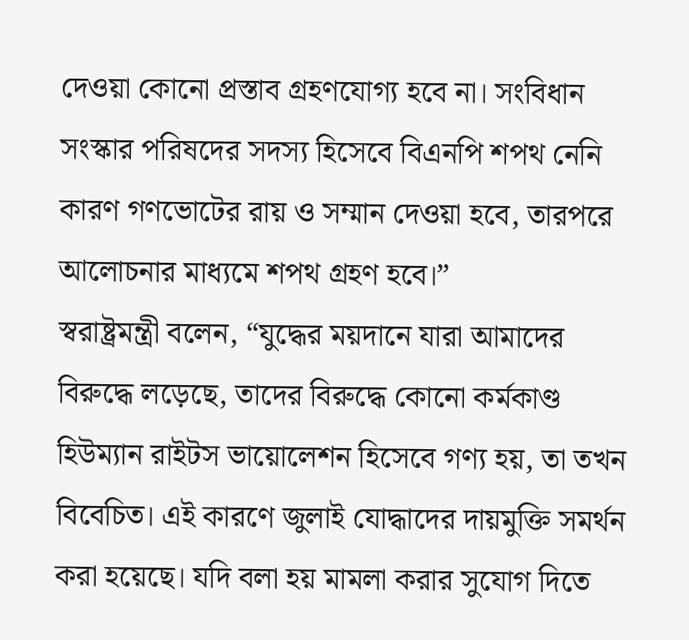দেওয়া কোনো প্রস্তাব গ্রহণযোগ্য হবে না। সংবিধান সংস্কার পরিষদের সদস্য হিসেবে বিএনপি শপথ নেনি কারণ গণভোটের রায় ও সম্মান দেওয়া হবে, তারপরে আলোচনার মাধ্যমে শপথ গ্রহণ হবে।”
স্বরাষ্ট্রমন্ত্রী বলেন, “যুদ্ধের ময়দানে যারা আমাদের বিরুদ্ধে লড়েছে, তাদের বিরুদ্ধে কোনো কর্মকাণ্ড হিউম্যান রাইটস ভায়োলেশন হিসেবে গণ্য হয়, তা তখন বিবেচিত। এই কারণে জুলাই যোদ্ধাদের দায়মুক্তি সমর্থন করা হয়েছে। যদি বলা হয় মামলা করার সুযোগ দিতে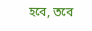হবে, তবে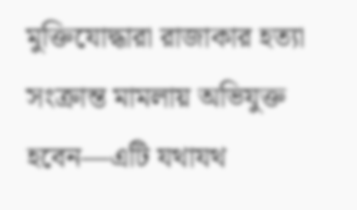মুক্তিযোদ্ধারা রাজাকার হত্যা সংক্রান্ত মামলায় অভিযুক্ত হবেন—এটি যথাযথ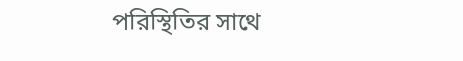পরিস্থিতির সাথে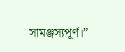সামঞ্জস্যপূর্ণ।”